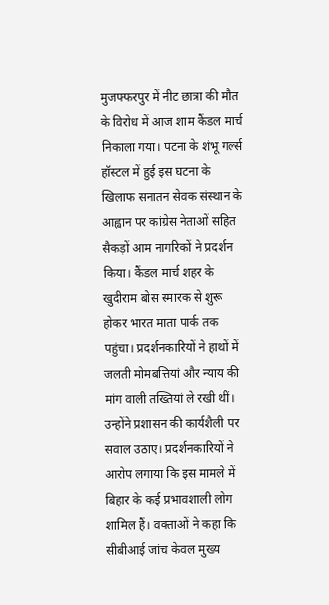मुजफ्फरपुर में नीट छात्रा की मौत के विरोध में आज शाम कैंडल मार्च निकाला गया। पटना के शंभू गर्ल्स हॉस्टल में हुई इस घटना के खिलाफ सनातन सेवक संस्थान के आह्वान पर कांग्रेस नेताओं सहित सैकड़ों आम नागरिकों ने प्रदर्शन किया। कैंडल मार्च शहर के खुदीराम बोस स्मारक से शुरू होकर भारत माता पार्क तक पहुंचा। प्रदर्शनकारियों ने हाथों में जलती मोमबत्तियां और न्याय की मांग वाली तख्तियां ले रखी थीं। उन्होंने प्रशासन की कार्यशैली पर सवाल उठाए। प्रदर्शनकारियों ने आरोप लगाया कि इस मामले में बिहार के कई प्रभावशाली लोग शामिल हैं। वक्ताओं ने कहा कि सीबीआई जांच केवल मुख्य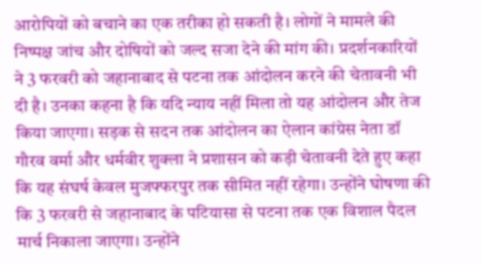आरोपियों को बचाने का एक तरीका हो सकती है। लोगों ने मामले की निष्पक्ष जांच और दोषियों को जल्द सजा देने की मांग की। प्रदर्शनकारियों ने 3 फरवरी को जहानाबाद से पटना तक आंदोलन करने की चेतावनी भी दी है। उनका कहना है कि यदि न्याय नहीं मिला तो यह आंदोलन और तेज किया जाएगा। सड़क से सदन तक आंदोलन का ऐलान कांग्रेस नेता डॉ गौरव वर्मा और धर्मवीर शुक्ला ने प्रशासन को कड़ी चेतावनी देते हुए कहा कि यह संघर्ष केवल मुजफ्फरपुर तक सीमित नहीं रहेगा। उन्होंने घोषणा की कि 3 फरवरी से जहानाबाद के पटियासा से पटना तक एक विशाल पैदल मार्च निकाला जाएगा। उन्होंने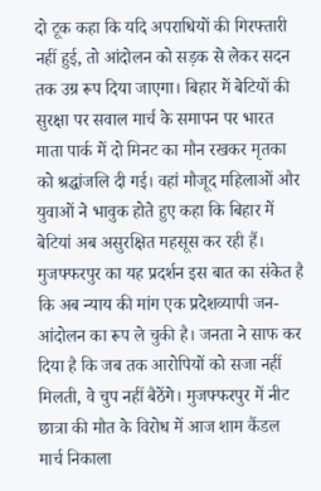दो टूक कहा कि यदि अपराधियों की गिरफ्तारी नहीं हुई, तो आंदोलन को सड़क से लेकर सदन तक उग्र रूप दिया जाएगा। बिहार में बेटियों की सुरक्षा पर सवाल मार्च के समापन पर भारत माता पार्क में दो मिनट का मौन रखकर मृतका को श्रद्धांजलि दी गई। वहां मौजूद महिलाओं और युवाओं ने भावुक होते हुए कहा कि बिहार में बेटियां अब असुरक्षित महसूस कर रही हैं। मुजफ्फरपुर का यह प्रदर्शन इस बात का संकेत है कि अब न्याय की मांग एक प्रदेशव्यापी जन-आंदोलन का रूप ले चुकी है। जनता ने साफ कर दिया है कि जब तक आरोपियों को सजा नहीं मिलती, वे चुप नहीं बैठेंगे। मुजफ्फरपुर में नीट छात्रा की मौत के विरोध में आज शाम कैंडल मार्च निकाला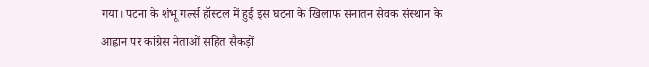गया। पटना के शंभू गर्ल्स हॉस्टल में हुई इस घटना के खिलाफ सनातन सेवक संस्थान के आह्वान पर कांग्रेस नेताओं सहित सैकड़ों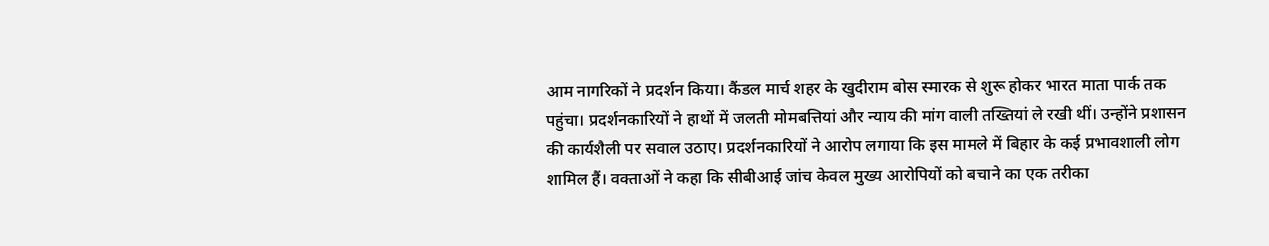आम नागरिकों ने प्रदर्शन किया। कैंडल मार्च शहर के खुदीराम बोस स्मारक से शुरू होकर भारत माता पार्क तक पहुंचा। प्रदर्शनकारियों ने हाथों में जलती मोमबत्तियां और न्याय की मांग वाली तख्तियां ले रखी थीं। उन्होंने प्रशासन की कार्यशैली पर सवाल उठाए। प्रदर्शनकारियों ने आरोप लगाया कि इस मामले में बिहार के कई प्रभावशाली लोग शामिल हैं। वक्ताओं ने कहा कि सीबीआई जांच केवल मुख्य आरोपियों को बचाने का एक तरीका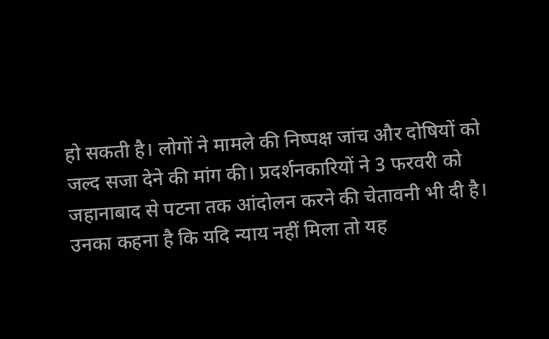हो सकती है। लोगों ने मामले की निष्पक्ष जांच और दोषियों को जल्द सजा देने की मांग की। प्रदर्शनकारियों ने 3 फरवरी को जहानाबाद से पटना तक आंदोलन करने की चेतावनी भी दी है। उनका कहना है कि यदि न्याय नहीं मिला तो यह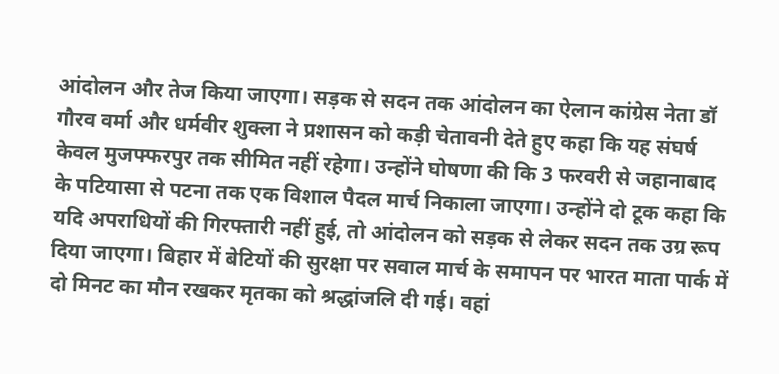आंदोलन और तेज किया जाएगा। सड़क से सदन तक आंदोलन का ऐलान कांग्रेस नेता डॉ गौरव वर्मा और धर्मवीर शुक्ला ने प्रशासन को कड़ी चेतावनी देते हुए कहा कि यह संघर्ष केवल मुजफ्फरपुर तक सीमित नहीं रहेगा। उन्होंने घोषणा की कि 3 फरवरी से जहानाबाद के पटियासा से पटना तक एक विशाल पैदल मार्च निकाला जाएगा। उन्होंने दो टूक कहा कि यदि अपराधियों की गिरफ्तारी नहीं हुई, तो आंदोलन को सड़क से लेकर सदन तक उग्र रूप दिया जाएगा। बिहार में बेटियों की सुरक्षा पर सवाल मार्च के समापन पर भारत माता पार्क में दो मिनट का मौन रखकर मृतका को श्रद्धांजलि दी गई। वहां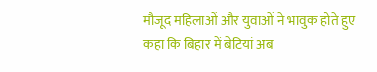मौजूद महिलाओं और युवाओं ने भावुक होते हुए कहा कि बिहार में बेटियां अब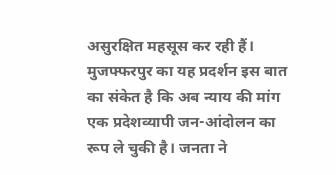असुरक्षित महसूस कर रही हैं। मुजफ्फरपुर का यह प्रदर्शन इस बात का संकेत है कि अब न्याय की मांग एक प्रदेशव्यापी जन-आंदोलन का रूप ले चुकी है। जनता ने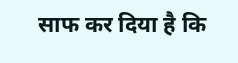साफ कर दिया है कि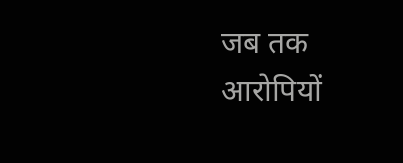जब तक आरोपियों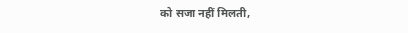को सजा नहीं मिलती,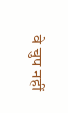वे चुप नहीं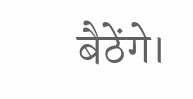बैठेंगे।